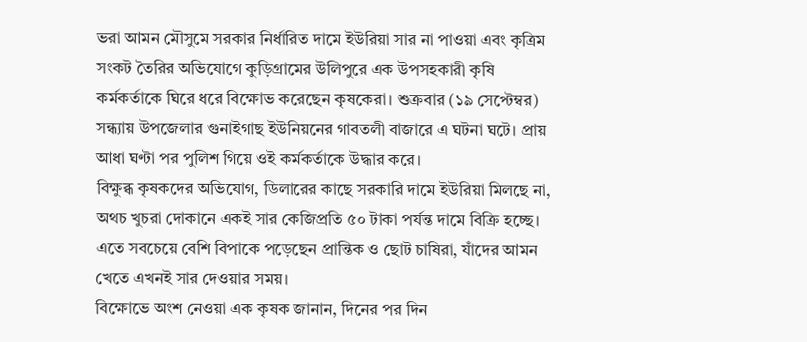ভরা আমন মৌসুমে সরকার নির্ধারিত দামে ইউরিয়া সার না পাওয়া এবং কৃত্রিম সংকট তৈরির অভিযোগে কুড়িগ্রামের উলিপুরে এক উপসহকারী কৃষি কর্মকর্তাকে ঘিরে ধরে বিক্ষোভ করেছেন কৃষকেরা। শুক্রবার (১৯ সেপ্টেম্বর) সন্ধ্যায় উপজেলার গুনাইগাছ ইউনিয়নের গাবতলী বাজারে এ ঘটনা ঘটে। প্রায় আধা ঘণ্টা পর পুলিশ গিয়ে ওই কর্মকর্তাকে উদ্ধার করে।
বিক্ষুব্ধ কৃষকদের অভিযোগ, ডিলারের কাছে সরকারি দামে ইউরিয়া মিলছে না, অথচ খুচরা দোকানে একই সার কেজিপ্রতি ৫০ টাকা পর্যন্ত দামে বিক্রি হচ্ছে। এতে সবচেয়ে বেশি বিপাকে পড়েছেন প্রান্তিক ও ছোট চাষিরা, যাঁদের আমন খেতে এখনই সার দেওয়ার সময়।
বিক্ষোভে অংশ নেওয়া এক কৃষক জানান, দিনের পর দিন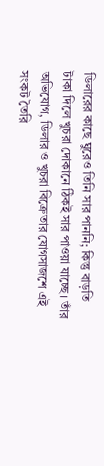ডিলারের কাছে ঘুরেও তিনি সার পাননি; কিন্তু বাড়তি টাকা দিলে খুচরা দোকানে ঠিকই সার পাওয়া যাচ্ছে। তাঁর অভিযোগ, ডিলার ও খুচরা বিক্রেতার যোগসাজশে এই সংকট তৈরি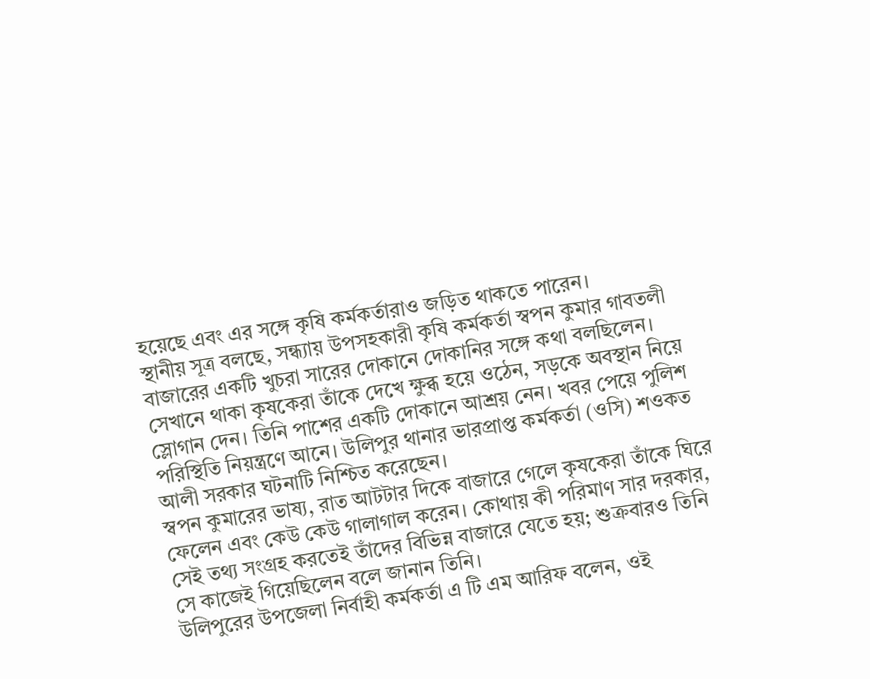হয়েছে এবং এর সঙ্গে কৃষি কর্মকর্তারাও জড়িত থাকতে পারেন।
স্থানীয় সূত্র বলছে, সন্ধ্যায় উপসহকারী কৃষি কর্মকর্তা স্বপন কুমার গাবতলী বাজারের একটি খুচরা সারের দোকানে দোকানির সঙ্গে কথা বলছিলেন। সেখানে থাকা কৃষকেরা তাঁকে দেখে ক্ষুব্ধ হয়ে ওঠেন, সড়কে অবস্থান নিয়ে স্লোগান দেন। তিনি পাশের একটি দোকানে আশ্রয় নেন। খবর পেয়ে পুলিশ পরিস্থিতি নিয়ন্ত্রণে আনে। উলিপুর থানার ভারপ্রাপ্ত কর্মকর্তা (ওসি) শওকত আলী সরকার ঘটনাটি নিশ্চিত করেছেন।
স্বপন কুমারের ভাষ্য, রাত আটটার দিকে বাজারে গেলে কৃষকেরা তাঁকে ঘিরে ফেলেন এবং কেউ কেউ গালাগাল করেন। কোথায় কী পরিমাণ সার দরকার, সেই তথ্য সংগ্রহ করতেই তাঁদের বিভিন্ন বাজারে যেতে হয়; শুক্রবারও তিনি সে কাজেই গিয়েছিলেন বলে জানান তিনি।
উলিপুরের উপজেলা নির্বাহী কর্মকর্তা এ টি এম আরিফ বলেন, ওই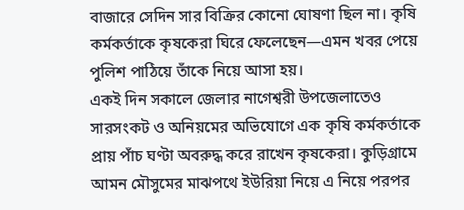বাজারে সেদিন সার বিক্রির কোনো ঘোষণা ছিল না। কৃষি কর্মকর্তাকে কৃষকেরা ঘিরে ফেলেছেন—এমন খবর পেয়ে পুলিশ পাঠিয়ে তাঁকে নিয়ে আসা হয়।
একই দিন সকালে জেলার নাগেশ্বরী উপজেলাতেও সারসংকট ও অনিয়মের অভিযোগে এক কৃষি কর্মকর্তাকে প্রায় পাঁচ ঘণ্টা অবরুদ্ধ করে রাখেন কৃষকেরা। কুড়িগ্রামে আমন মৌসুমের মাঝপথে ইউরিয়া নিয়ে এ নিয়ে পরপর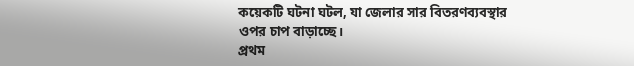কয়েকটি ঘটনা ঘটল, যা জেলার সার বিতরণব্যবস্থার ওপর চাপ বাড়াচ্ছে।
প্রথম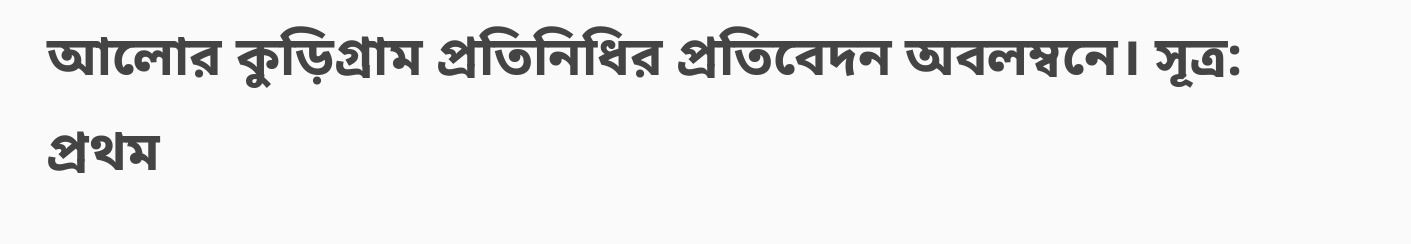আলোর কুড়িগ্রাম প্রতিনিধির প্রতিবেদন অবলম্বনে। সূত্র: প্রথম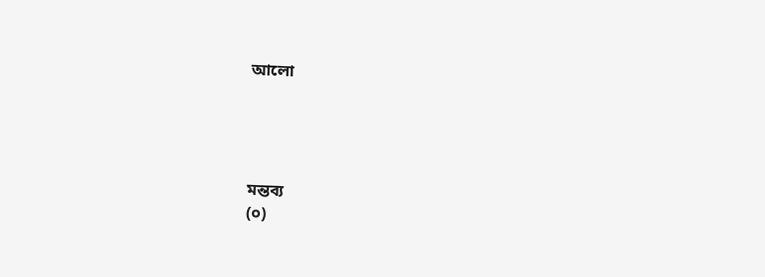আলো




মন্তব্য
(০)